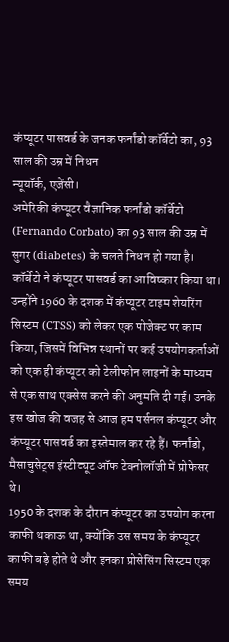कंप्यूटर पासवर्ड के जनक फर्नांडो कॉर्बेटो का, 93 साल की उम्र में निधन
न्यूयॉर्क, एजेंसी।
अमेरिकी कंप्यूटर वैज्ञानिक फर्नांडो कॉर्बेटो (Fernando Corbato) का 93 साल की उम्र में सुगर (diabetes) के चलते निधन हो गया है। कॉर्बेटो ने कंप्यूटर पासवर्ड का आविष्कार किया था। उन्होंने 1960 के दशक में कंप्यूटर टाइम शेयरिंग सिस्टम (CTSS) को लेकर एक पोजेक्ट पर काम किया, जिसमें विभिन्न स्थानों पर कई उपयोगकर्ताओं को एक ही कंप्यूटर को टेलीफोन लाइनों के माध्यम से एक साथ एक्सेस करने की अनुमति दी गई। उनके इस खोज की वजह से आज हम पर्सनल कंप्यूटर और कंप्यूटर पासवर्ड का इस्तेमाल कर रहे हैं। फर्नांडो, मैसाचुसेट्स इंस्टीट्यूट ऑफ टेक्नोलॉजी में प्रोफेसर थे।
1950 के दशक के दौरान कंप्यूटर का उपयोग करना काफी थकाऊ था, क्योंकि उस समय के कंप्यूटर काफी बड़े होते थे और इनका प्रोसेसिंग सिस्टम एक समय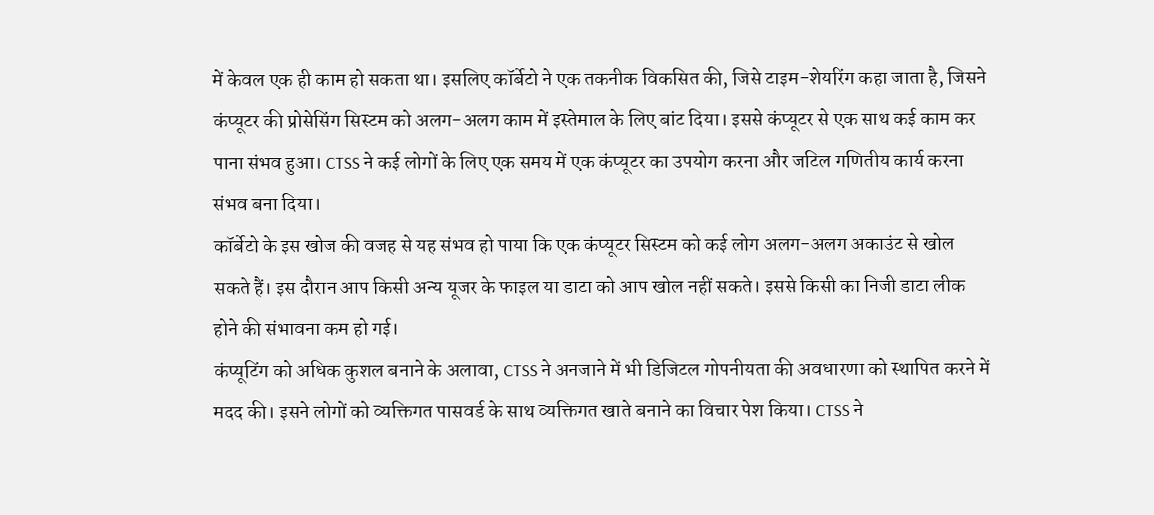में केवल एक ही काम हो सकता था। इसलिए कॉर्बेटो ने एक तकनीक विकसित की, जिसे टाइम-शेयरिंग कहा जाता है, जिसने कंप्यूटर की प्रोसेसिंग सिस्टम को अलग-अलग काम में इस्तेमाल के लिए बांट दिया। इससे कंप्यूटर से एक साथ कई काम कर पाना संभव हुआ। CTSS ने कई लोगों के लिए एक समय में एक कंप्यूटर का उपयोग करना और जटिल गणितीय कार्य करना संभव बना दिया।
कॉर्बेटो के इस खोज की वजह से यह संभव हो पाया कि एक कंप्यूटर सिस्टम को कई लोग अलग-अलग अकाउंट से खोल सकते हैं। इस दौरान आप किसी अन्य यूजर के फाइल या डाटा को आप खोल नहीं सकते। इससे किसी का निजी डाटा लीक होने की संभावना कम हो गई।
कंप्यूटिंग को अधिक कुशल बनाने के अलावा, CTSS ने अनजाने में भी डिजिटल गोपनीयता की अवधारणा को स्थापित करने में मदद की। इसने लोगों को व्यक्तिगत पासवर्ड के साथ व्यक्तिगत खाते बनाने का विचार पेश किया। CTSS ने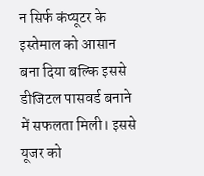न सिर्फ कंप्यूटर के इस्तेमाल को आसान बना दिया बल्कि इससे डीजिटल पासवर्ड बनाने में सफलता मिली। इससे यूजर को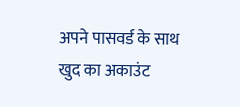अपने पासवर्ड के साथ खुद का अकाउंट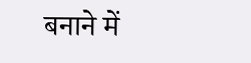बनाने में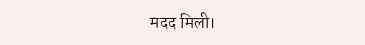मदद मिली।